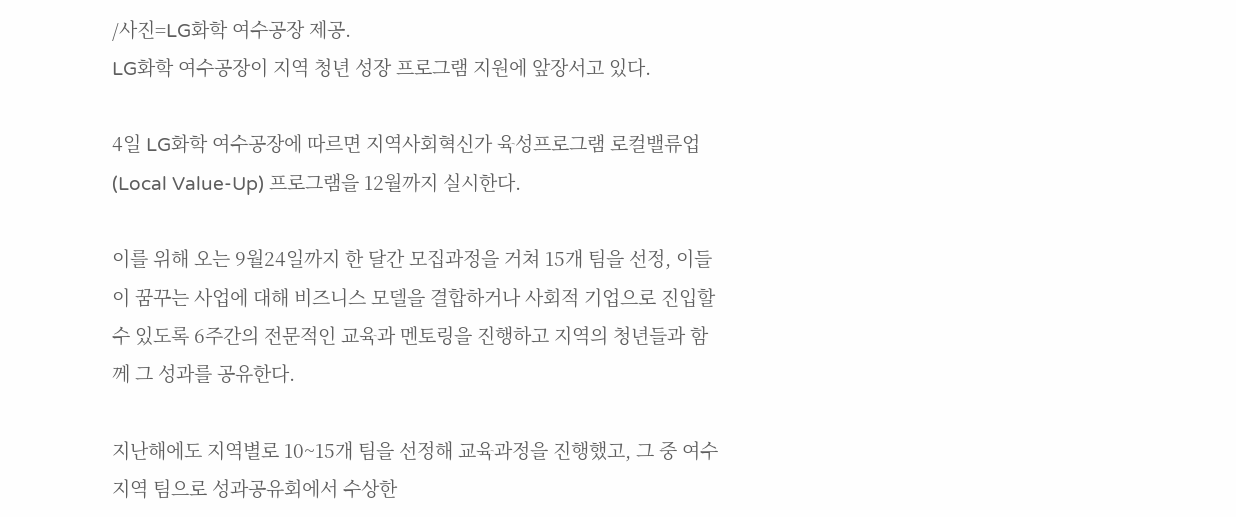/사진=LG화학 여수공장 제공.
LG화학 여수공장이 지역 청년 성장 프로그램 지원에 앞장서고 있다.

4일 LG화학 여수공장에 따르면 지역사회혁신가 육성프로그램 로컬밸류업(Local Value-Up) 프로그램을 12월까지 실시한다.

이를 위해 오는 9월24일까지 한 달간 모집과정을 거쳐 15개 팀을 선정, 이들이 꿈꾸는 사업에 대해 비즈니스 모델을 결합하거나 사회적 기업으로 진입할 수 있도록 6주간의 전문적인 교육과 멘토링을 진행하고 지역의 청년들과 함께 그 성과를 공유한다.

지난해에도 지역별로 10~15개 팀을 선정해 교육과정을 진행했고, 그 중 여수지역 팀으로 성과공유회에서 수상한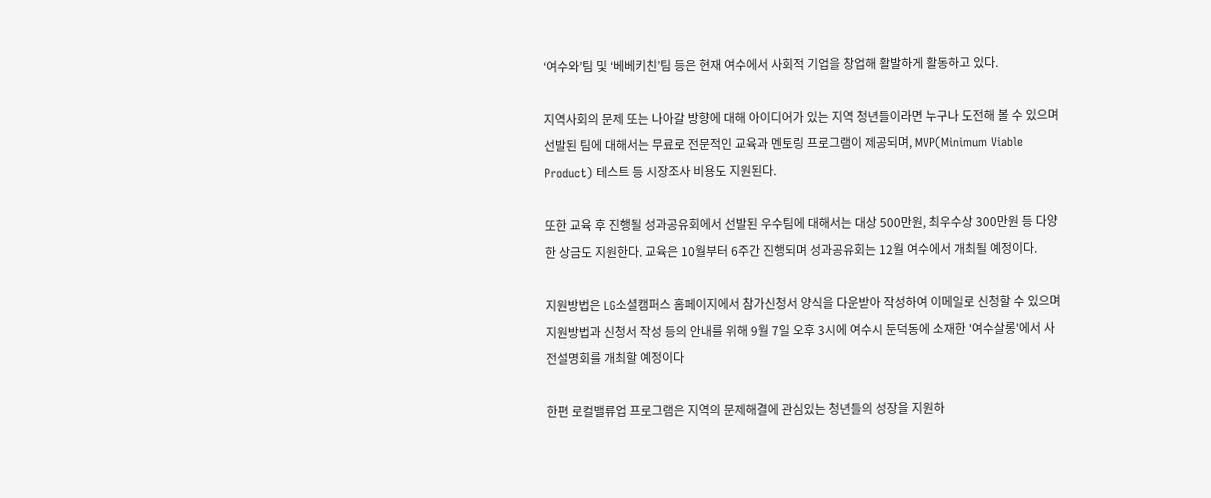‘여수와’팀 및 ‘베베키친’팀 등은 현재 여수에서 사회적 기업을 창업해 활발하게 활동하고 있다.

지역사회의 문제 또는 나아갈 방향에 대해 아이디어가 있는 지역 청년들이라면 누구나 도전해 볼 수 있으며 선발된 팀에 대해서는 무료로 전문적인 교육과 멘토링 프로그램이 제공되며, MVP(Minimum Viable Product) 테스트 등 시장조사 비용도 지원된다.

또한 교육 후 진행될 성과공유회에서 선발된 우수팀에 대해서는 대상 500만원, 최우수상 300만원 등 다양한 상금도 지원한다. 교육은 10월부터 6주간 진행되며 성과공유회는 12월 여수에서 개최될 예정이다.

지원방법은 LG소셜캠퍼스 홈페이지에서 참가신청서 양식을 다운받아 작성하여 이메일로 신청할 수 있으며 지원방법과 신청서 작성 등의 안내를 위해 9월 7일 오후 3시에 여수시 둔덕동에 소재한 '여수살롱'에서 사전설명회를 개최할 예정이다

한편 로컬밸류업 프로그램은 지역의 문제해결에 관심있는 청년들의 성장을 지원하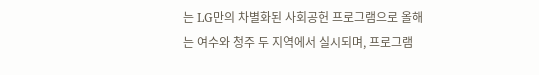는 LG만의 차별화된 사회공헌 프로그램으로 올해는 여수와 청주 두 지역에서 실시되며, 프로그램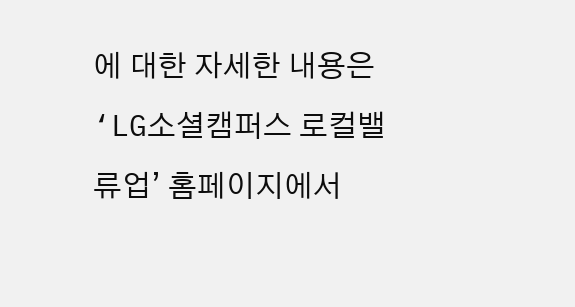에 대한 자세한 내용은 ‘LG소셜캠퍼스 로컬밸류업’ 홈페이지에서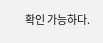확인 가능하다.